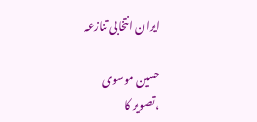ایران انتخابی تنازعہ

حسین موسوی
،تصویر کا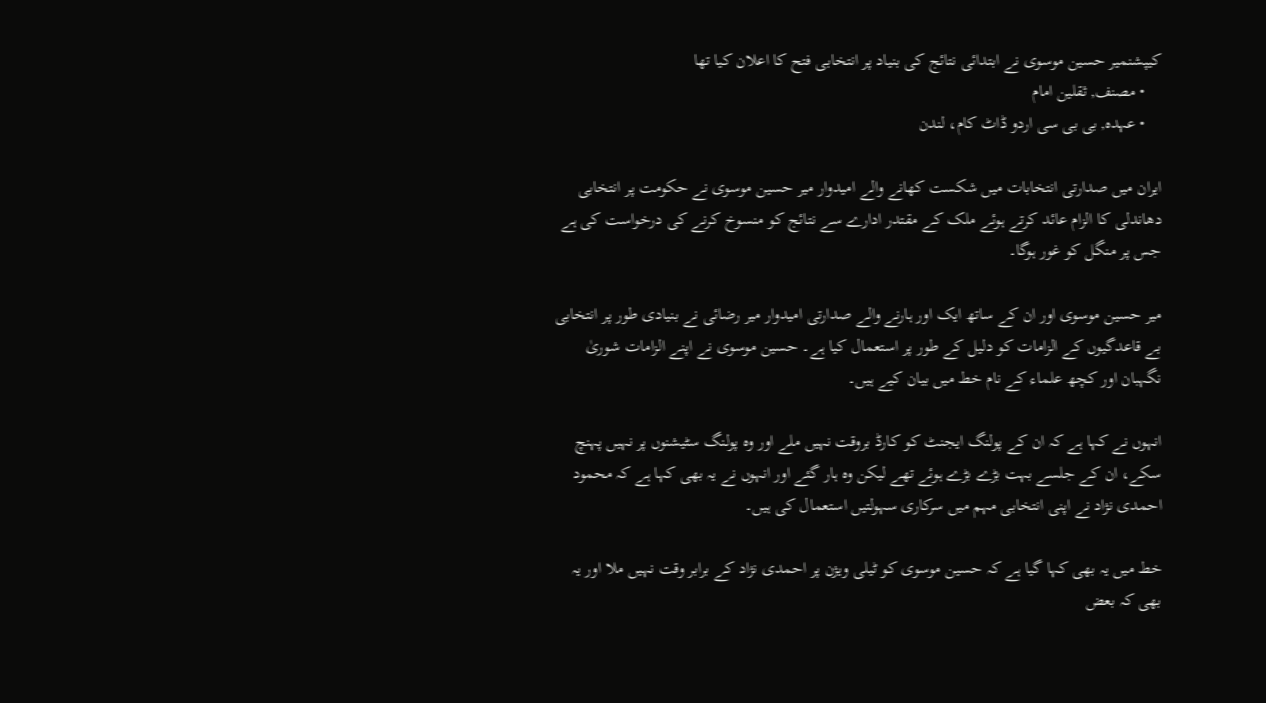کیپشنمیر حسین موسوی نے ابتدائی نتائج کی بنیاد پر انتخابی فتح کا اعلان کیا تھا
    • مصنف, ثقلین امام
    • عہدہ, بی بی سی اردو ڈاٹ کام، لندن

ایران میں صدارتی انتخابات میں شکست کھانے والے امیدوار میر حسین موسوی نے حکومت پر انتخابی دھاندلی کا الزام عائد کرتے ہوئے ملک کے مقتدر ادارے سے نتائج کو منسوخ کرنے کی درخواست کی ہے جس پر منگل کو غور ہوگا۔

میر حسین موسوی اور ان کے ساتھ ایک اور ہارنے والے صدارتی امیدوار میر رضائی نے بنیادی طور پر انتخابی بے قاعدگیوں کے الزامات کو دلیل کے طور پر استعمال کیا ہے۔ حسین موسوی نے اپنے الزامات شوریٰ نگہبان اور کچھ علماء کے نام خط میں بیان کیے ہیں۔

انہوں نے کہا ہے کہ ان کے پولنگ ایجنٹ کو کارڈ بروقت نہیں ملے اور وہ پولنگ سٹیشنوں پر نہیں پہنچ سکے، ان کے جلسے بہت بڑے بڑے ہوئے تھے لیکن وہ ہار گئے اور انہوں نے یہ بھی کہا ہے کہ محمود احمدی نژاد نے اپنی انتخابی مہم میں سرکاری سہولتیں استعمال کی ہیں۔

خط میں یہ بھی کہا گیا ہے کہ حسین موسوی کو ٹیلی ویژن پر احمدی نژاد کے برابر وقت نہیں ملا اور یہ بھی کہ بعض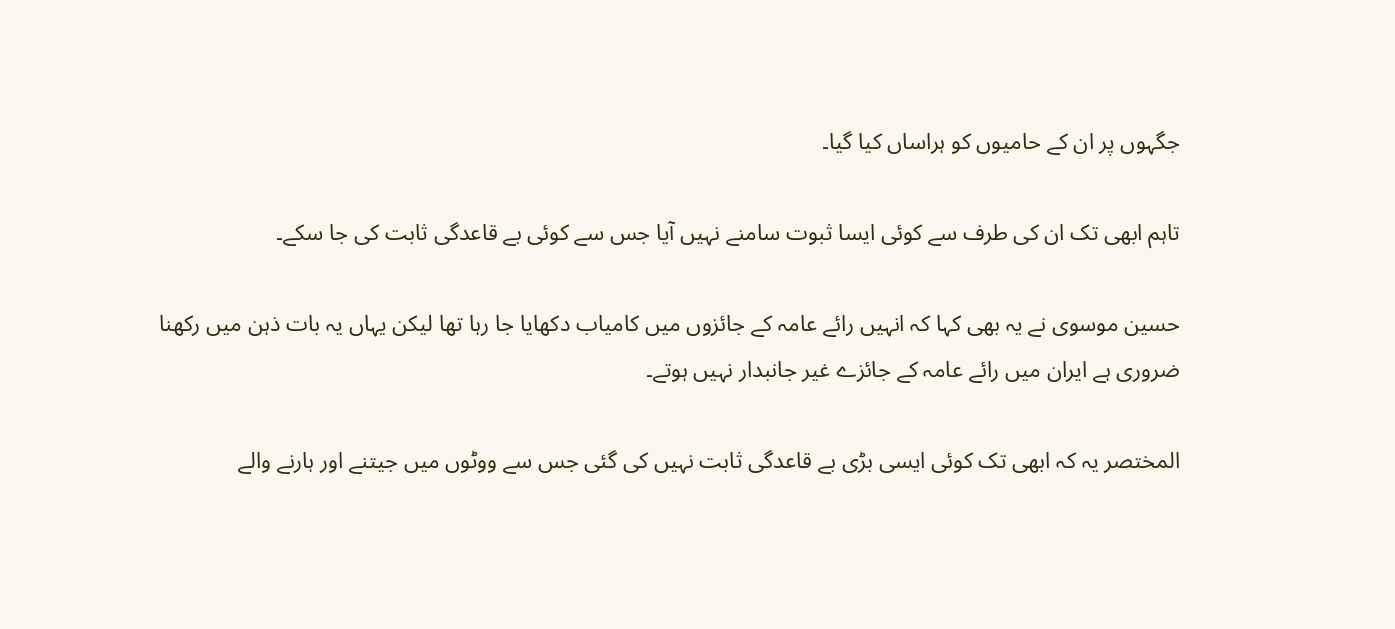جگہوں پر ان کے حامیوں کو ہراساں کیا گیا۔

تاہم ابھی تک ان کی طرف سے کوئی ایسا ثبوت سامنے نہیں آیا جس سے کوئی بے قاعدگی ثابت کی جا سکے۔

حسین موسوی نے یہ بھی کہا کہ انہیں رائے عامہ کے جائزوں میں کامیاب دکھایا جا رہا تھا لیکن یہاں یہ بات ذہن میں رکھنا ضروری ہے ایران میں رائے عامہ کے جائزے غیر جانبدار نہیں ہوتے۔

المختصر یہ کہ ابھی تک کوئی ایسی بڑی بے قاعدگی ثابت نہیں کی گئی جس سے ووٹوں میں جیتنے اور ہارنے والے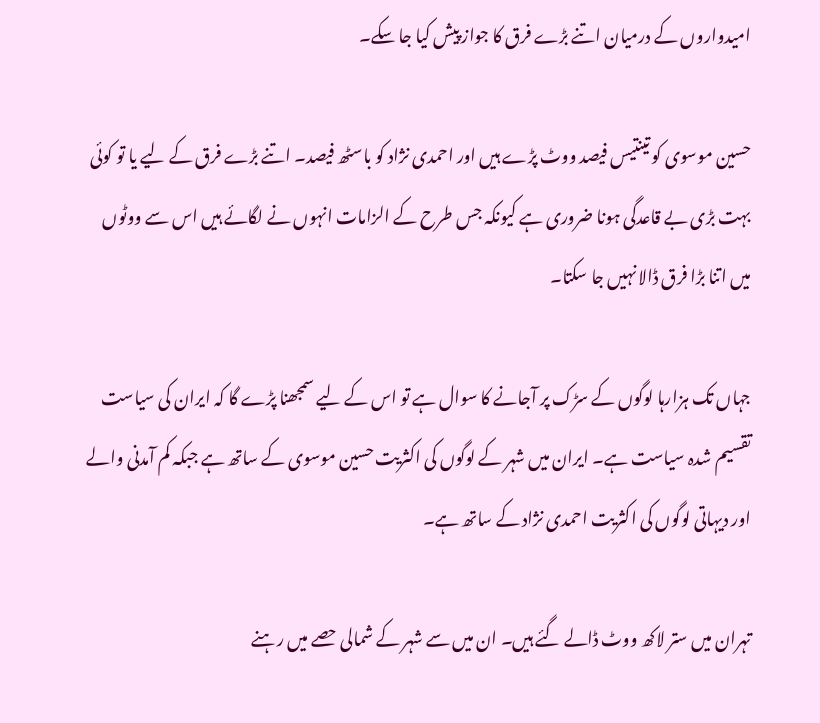امیدواروں کے درمیان اتنے بڑے فرق کا جواز پیش کیا جا سکے۔

حسین موسوی کو تینتیس فیصد ووٹ پڑے ہیں اور احمدی نژاد کو باسٹھ فیصد۔ اتنے بڑے فرق کے لیے یا تو کوئی بہت بڑی بے قاعدگی ہونا ضروری ہے کیونکہ جس طرح کے الزامات انہوں نے لگائے ہیں اس سے ووٹوں میں اتنا بڑا فرق ڈالا نہیں جا سکتا۔

جہاں تک ہزارہا لوگوں کے سڑک پر آجانے کا سوال ہے تو اس کے لیے سمجھنا پڑے گا کہ ایران کی سیاست تقسیم شدہ سیاست ہے۔ ایران میں شہر کے لوگوں کی اکثریت حسین موسوی کے ساتھ ہے جبکہ کم آمدنی والے اور دیہاتی لوگوں کی اکثریت احمدی نژاد کے ساتھ ہے۔

تہران میں ستر لاکھ ووٹ ڈالے گئے ہیں۔ ان میں سے شہر کے شمالی حصے میں رہنے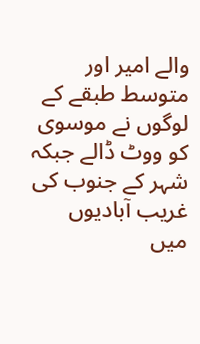والے امیر اور متوسط طبقے کے لوگوں نے موسوی کو ووٹ ڈالے جبکہ شہر کے جنوب کی غریب آبادیوں میں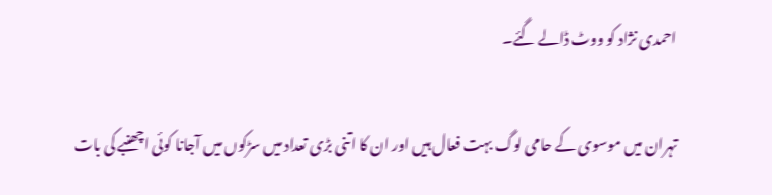احمدی نژاد کو ووٹ ڈالے گئے۔

تہران میں موسوی کے حامی لوگ بہت فعال ہیں اور ان کا اتنی بڑی تعداد میں سڑکوں میں آجانا کوئی اچھنبے کی بات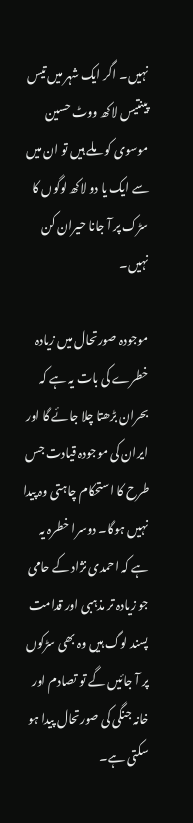نہیں۔ اگر ایک شہر میں تیس پینتیس لاکھ ووٹ حسین موسوی کو ملے ہیں تو ان میں سے ایک یا دو لاکھ لوگوں کا سڑک پر آ جانا حیران کن نہیں۔

موجودہ صورتحال میں زیادہ خطرے کی بات یہ ہے کہ بحران بڑھتا چلا جائے گا اور ایران کی موجودہ قیادت جس طرح کا استحکام چاہتی وہ پیدا نہیں ہوگا۔ دوسرا خطرہ یہ ہے کہ احمدی نژاد کے حامی جو زیادہ تر مذہبی اور قدامت پسند لوگ ہیں وہ بھی سڑکوں پر آ جائیں گے تو تصادم اور خانہ جنگی کی صورتحال پیدا ہو سکتی ہے۔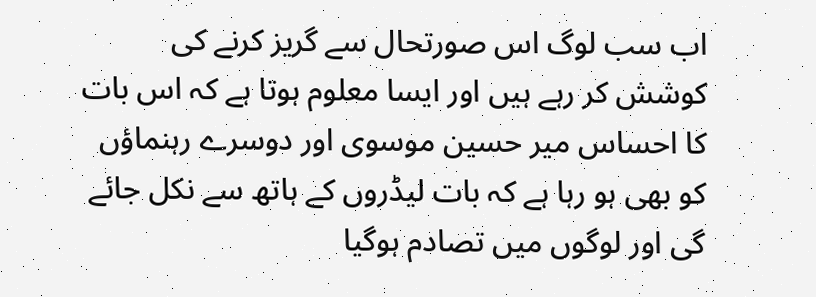اب سب لوگ اس صورتحال سے گریز کرنے کی کوشش کر رہے ہیں اور ایسا معلوم ہوتا ہے کہ اس بات کا احساس میر حسین موسوی اور دوسرے رہنماؤں کو بھی ہو رہا ہے کہ بات لیڈروں کے ہاتھ سے نکل جائے گی اور لوگوں میں تصادم ہوگیا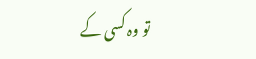تو وہ کسی کے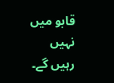قابو میں نہیں رہیں گے۔